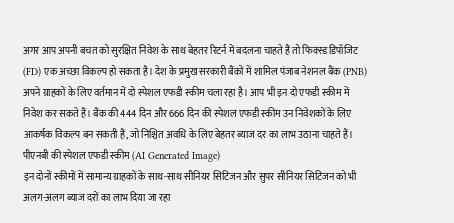अगर आप अपनी बचत को सुरक्षित निवेश के साथ बेहतर रिटर्न में बदलना चाहते हैं तो फिक्स्ड डिपॉजिट (FD) एक अच्छा विकल्प हो सकता है। देश के प्रमुख सरकारी बैंकों में शामिल पंजाब नेशनल बैंक (PNB) अपने ग्राहकों के लिए वर्तमान में दो स्पेशल एफडी स्कीम चला रहा है। आप भी इन दो एफडी स्कीम में निवेश कर सकते हैं। बैंक की 444 दिन और 666 दिन की स्पेशल एफडी स्कीम उन निवेशकों के लिए आकर्षक विकल्प बन सकती हैं, जो निश्चित अवधि के लिए बेहतर ब्याज दर का लाभ उठाना चाहते हैं।
पीएनबी की स्पेशल एफडी स्कीम (AI Generated Image)
इन दोनों स्कीमों में सामान्य ग्राहकों के साथ-साथ सीनियर सिटिजन और सुपर सीनियर सिटिजन को भी अलग-अलग ब्याज दरों का लाभ दिया जा रहा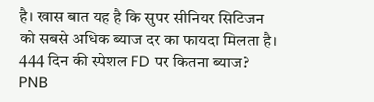है। खास बात यह है कि सुपर सीनियर सिटिजन को सबसे अधिक ब्याज दर का फायदा मिलता है।
444 दिन की स्पेशल FD पर कितना ब्याज?
PNB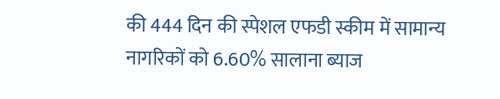की 444 दिन की स्पेशल एफडी स्कीम में सामान्य नागरिकों को 6.60% सालाना ब्याज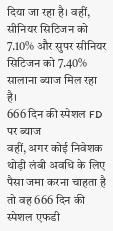दिया जा रहा है। वहीं, सीनियर सिटिजन को 7.10% और सुपर सीनियर सिटिजन को 7.40% सालाना ब्याज मिल रहा है।
666 दिन की स्पेशल FD पर ब्याज
वहीं, अगर कोई निवेशक थोड़ी लंबी अवधि के लिए पैसा जमा करना चाहता है तो वह 666 दिन की स्पेशल एफडी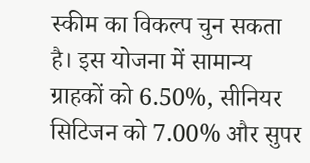स्कीम का विकल्प चुन सकता है। इस योजना में सामान्य ग्राहकों को 6.50%, सीनियर सिटिजन को 7.00% और सुपर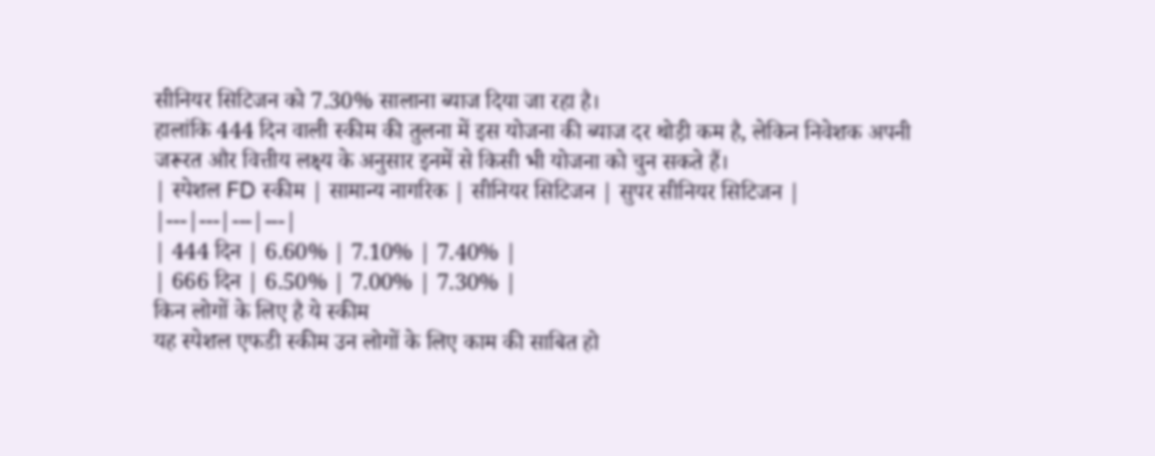सीनियर सिटिजन को 7.30% सालाना ब्याज दिया जा रहा है।
हालांकि 444 दिन वाली स्कीम की तुलना में इस योजना की ब्याज दर थोड़ी कम है, लेकिन निवेशक अपनी जरूरत और वित्तीय लक्ष्य के अनुसार इनमें से किसी भी योजना को चुन सकते हैं।
| स्पेशल FD स्कीम | सामान्य नागरिक | सीनियर सिटिजन | सुपर सीनियर सिटिजन |
|---|---|---|---|
| 444 दिन | 6.60% | 7.10% | 7.40% |
| 666 दिन | 6.50% | 7.00% | 7.30% |
किन लोगों के लिए है ये स्कीम
यह स्पेशल एफडी स्कीम उन लोगों के लिए काम की साबित हो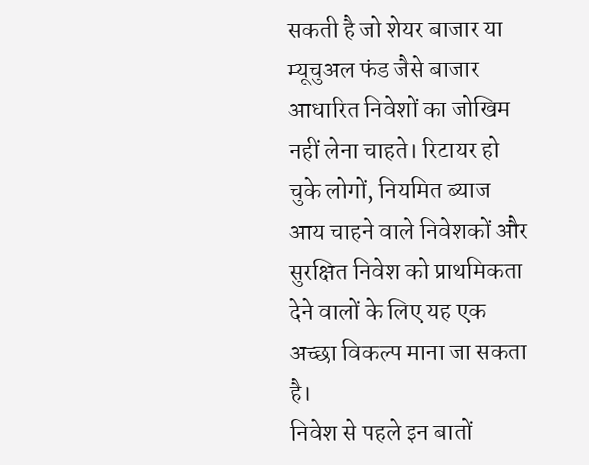सकती है जो शेयर बाजार या म्यूचुअल फंड जैसे बाजार आधारित निवेशों का जोखिम नहीं लेना चाहते। रिटायर हो चुके लोगों, नियमित ब्याज आय चाहने वाले निवेशकों और सुरक्षित निवेश को प्राथमिकता देने वालों के लिए यह एक अच्छा विकल्प माना जा सकता है।
निवेश से पहले इन बातों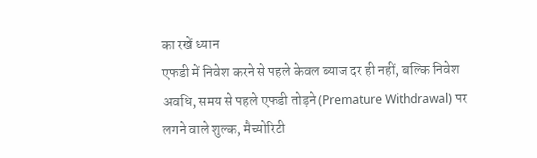का रखें ध्यान
एफडी में निवेश करने से पहले केवल ब्याज दर ही नहीं, बल्कि निवेश अवधि, समय से पहले एफडी तोड़ने (Premature Withdrawal) पर लगने वाले शुल्क, मैच्योरिटी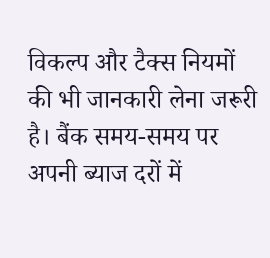विकल्प और टैक्स नियमों की भी जानकारी लेना जरूरी है। बैंक समय-समय पर अपनी ब्याज दरों में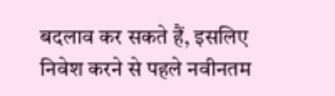बदलाव कर सकते हैं, इसलिए निवेश करने से पहले नवीनतम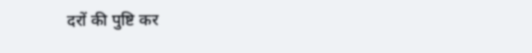दरों की पुष्टि कर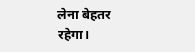लेना बेहतर रहेगा।